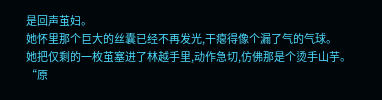是回声茧妇。
她怀里那个巨大的丝囊已经不再发光,干瘪得像个漏了气的气球。
她把仅剩的一枚茧塞进了林越手里,动作急切,仿佛那是个烫手山芋。
“原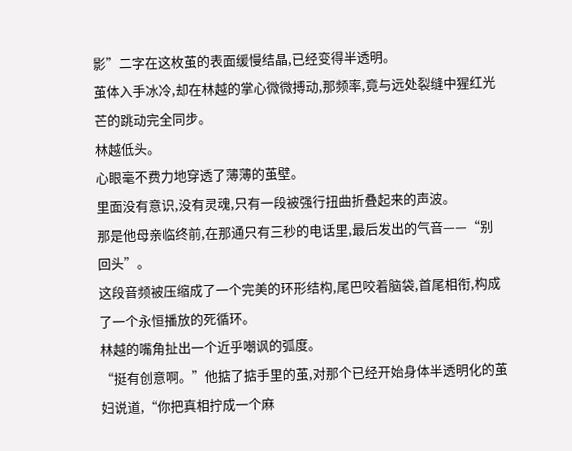影”二字在这枚茧的表面缓慢结晶,已经变得半透明。
茧体入手冰冷,却在林越的掌心微微搏动,那频率,竟与远处裂缝中猩红光芒的跳动完全同步。
林越低头。
心眼毫不费力地穿透了薄薄的茧壁。
里面没有意识,没有灵魂,只有一段被强行扭曲折叠起来的声波。
那是他母亲临终前,在那通只有三秒的电话里,最后发出的气音——“别回头”。
这段音频被压缩成了一个完美的环形结构,尾巴咬着脑袋,首尾相衔,构成了一个永恒播放的死循环。
林越的嘴角扯出一个近乎嘲讽的弧度。
“挺有创意啊。”他掂了掂手里的茧,对那个已经开始身体半透明化的茧妇说道,“你把真相拧成一个麻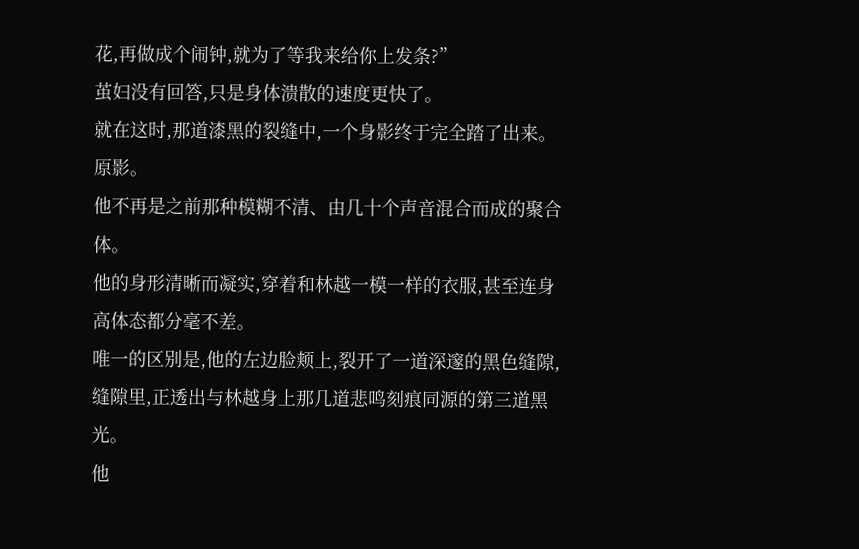花,再做成个闹钟,就为了等我来给你上发条?”
茧妇没有回答,只是身体溃散的速度更快了。
就在这时,那道漆黑的裂缝中,一个身影终于完全踏了出来。
原影。
他不再是之前那种模糊不清、由几十个声音混合而成的聚合体。
他的身形清晰而凝实,穿着和林越一模一样的衣服,甚至连身高体态都分毫不差。
唯一的区别是,他的左边脸颊上,裂开了一道深邃的黑色缝隙,缝隙里,正透出与林越身上那几道悲鸣刻痕同源的第三道黑光。
他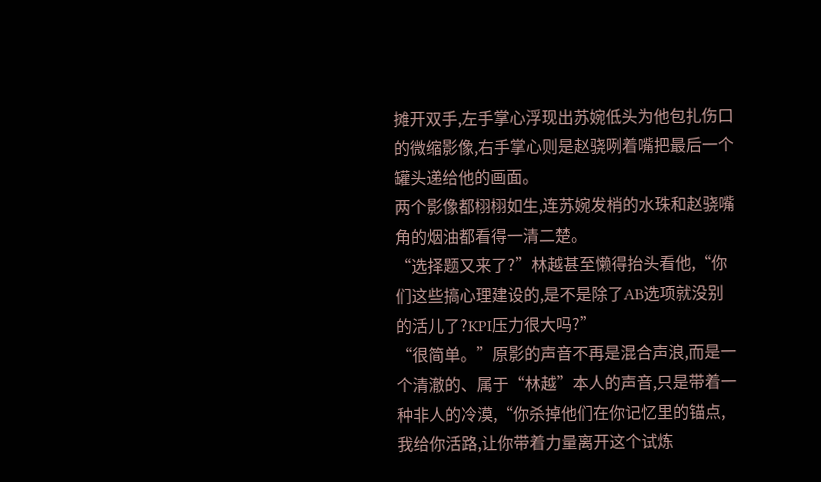摊开双手,左手掌心浮现出苏婉低头为他包扎伤口的微缩影像,右手掌心则是赵骁咧着嘴把最后一个罐头递给他的画面。
两个影像都栩栩如生,连苏婉发梢的水珠和赵骁嘴角的烟油都看得一清二楚。
“选择题又来了?”林越甚至懒得抬头看他,“你们这些搞心理建设的,是不是除了AB选项就没别的活儿了?KPI压力很大吗?”
“很简单。”原影的声音不再是混合声浪,而是一个清澈的、属于“林越”本人的声音,只是带着一种非人的冷漠,“你杀掉他们在你记忆里的锚点,我给你活路,让你带着力量离开这个试炼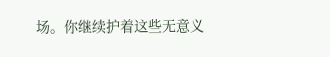场。你继续护着这些无意义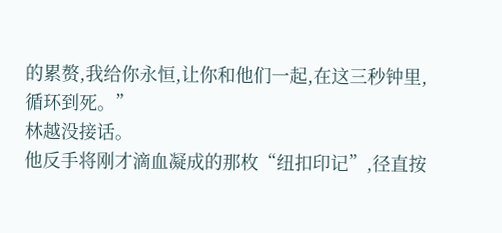的累赘,我给你永恒,让你和他们一起,在这三秒钟里,循环到死。”
林越没接话。
他反手将刚才滴血凝成的那枚“纽扣印记”,径直按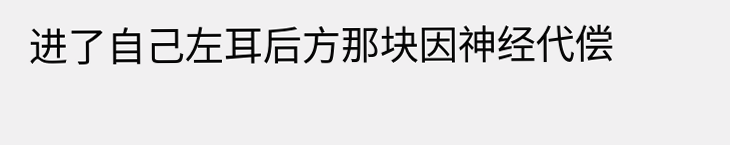进了自己左耳后方那块因神经代偿